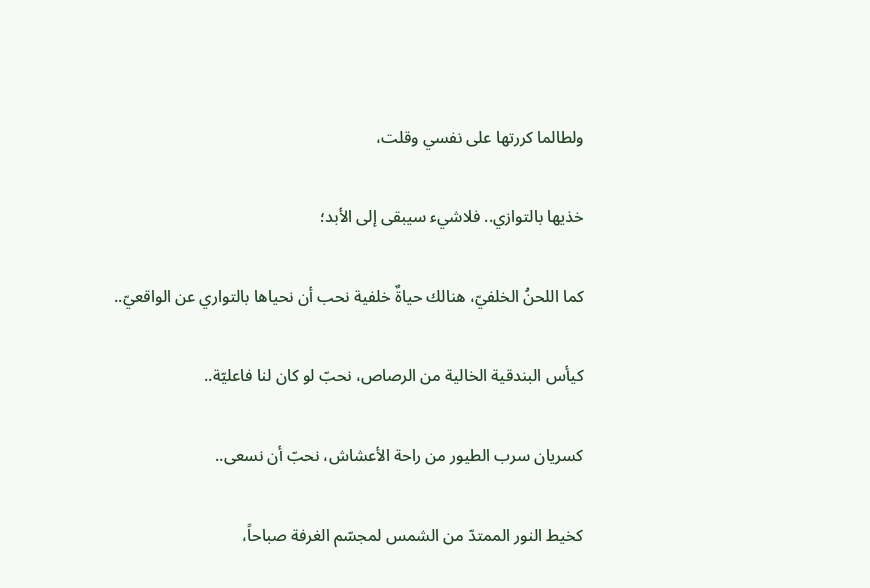ولطالما كررتها على نفسي وقلت،

خذيها بالتوازي.. فلاشيء سيبقى إلى الأبد؛

كما اللحنُ الخلفيّ، هنالك حياةٌ خلفية نحب أن نحياها بالتواري عن الواقعيّ..

كيأس البندقية الخالية من الرصاص، نحبّ لو كان لنا فاعليّة..

كسريان سرب الطيور من راحة الأعشاش، نحبّ أن نسعى..

كخيط النور الممتدّ من الشمس لمجسّم الغرفة صباحاً،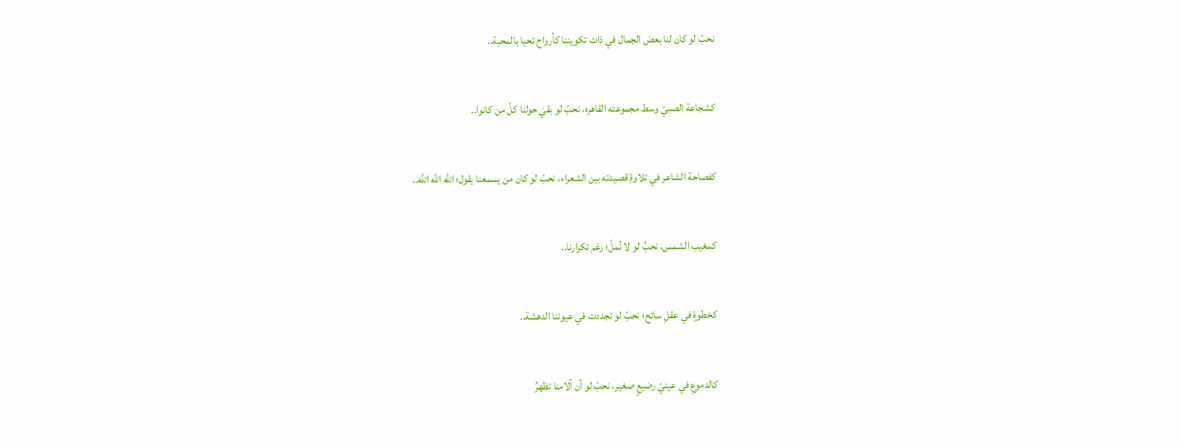نحبّ لو كان لنا بعض الجمال في ذات تكويننا كأرواح تحيا بالمحبة..

كشجاعة الصبيّ وسط مجموعته القاهره، نحبّ لو بقيَ حولنا كلّ من كانوا..

كفصاحة الشاعر في تلاوةِ قصيدته بين الشعراء، نحبّ لو كان من يسمعنا يقول؛ الله الله الله..

كمغيب الشمس، نحبُ لو لا نُملّ؛ رغم تكرارنا..

كخطوةٍ في عقلِ سائح؛ نحبّ لو تجددت في عيوننا الدهشة..

كالدموعِ في عينيّ رضيعٍ صغير، نحبّ لو أن آلامنا تظهرُ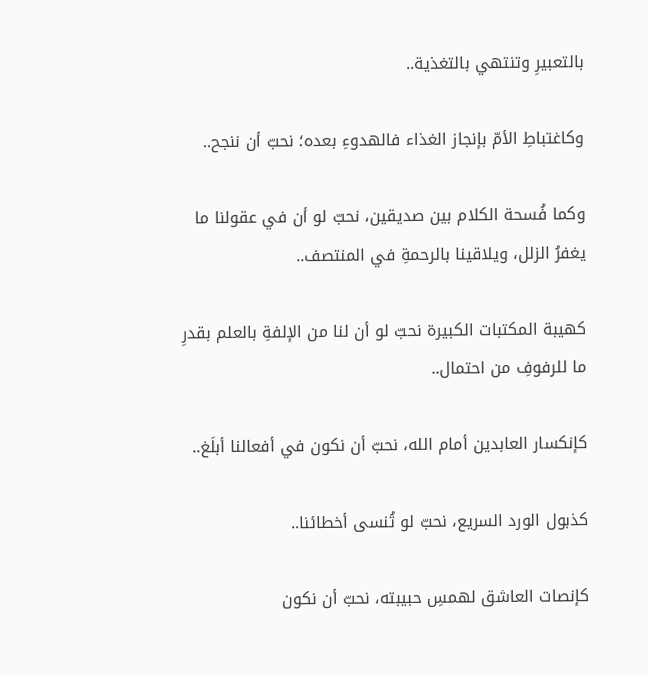بالتعبيرِ وتنتهي بالتغذية..

وكاغتباطِ الأمّ بإنجاز الغذاء فالهدوءِ بعده؛ نحبّ أن ننجح..

وكما فُسحة الكلام بين صديقين، نحبّ لو أن في عقولنا ما يغفرُ الزلل، ويلاقينا بالرحمةِ في المنتصف..

كهيبة المكتبات الكبيرة نحبّ لو أن لنا من الإلفةِ بالعلم بقدرِ ما للرفوفِ من احتمال..

كإنكسار العابدين أمام الله، نحبّ أن نكون في أفعالنا أبلَغ..

كذبول الورد السريع، نحبّ لو تُنسى أخطائنا..

كإنصات العاشق لهمسِ حبيبته، نحبّ أن نكون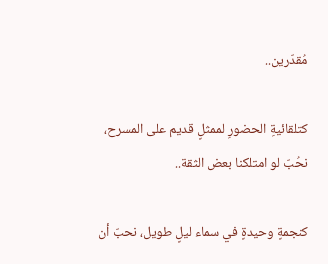مُقدّرين..

كتلقائيةِ الحضورِ لممثلٍ قديم على المسرح، نحُبّ لو امتلكنا بعض الثقة..

كنجمةٍ وحيدةٍ في سماء ليلٍ طويل، نحبّ أن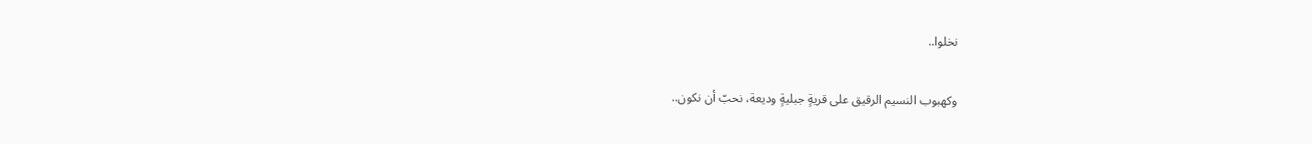نخلوا..

وكهبوب النسيم الرقيق على قريةٍ جبليةٍ وديعة، نحبّ أن نكون..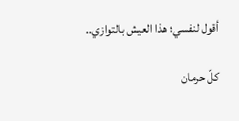أقول لنفسي؛ هذا العيش بالتوازي..

كلّ حرمان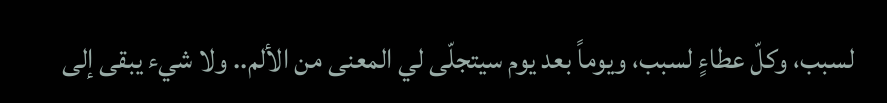لسبب، وكلّ عطاءٍ لسبب، ويوماً بعد يوم سيتجلّى لي المعنى من الألم.. ولا شيء يبقى إلى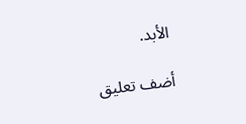الأبد.

أضف تعليق